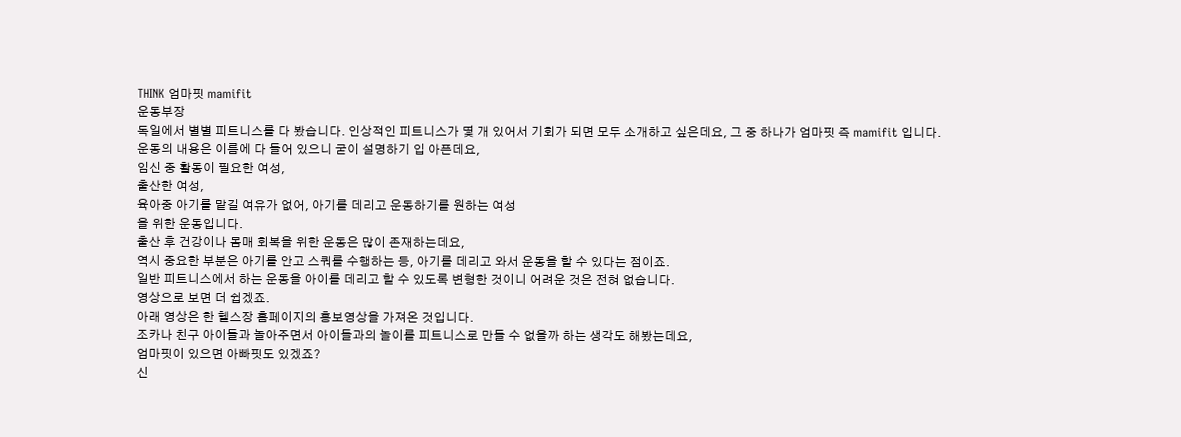THINK 엄마핏 mamifit
운동부장
독일에서 별별 피트니스를 다 봤습니다. 인상적인 피트니스가 몇 개 있어서 기회가 되면 모두 소개하고 싶은데요, 그 중 하나가 엄마핏 즉 mamifit 입니다.
운동의 내용은 이름에 다 들어 있으니 굳이 설명하기 입 아픈데요,
임신 중 활동이 필요한 여성,
출산한 여성,
육아중 아기를 맡길 여유가 없어, 아기를 데리고 운동하기를 원하는 여성
을 위한 운동입니다.
출산 후 건강이나 몸매 회복을 위한 운동은 많이 존재하는데요,
역시 중요한 부분은 아기를 안고 스쿼를 수행하는 등, 아기를 데리고 와서 운동을 할 수 있다는 점이죠.
일반 피트니스에서 하는 운동을 아이를 데리고 할 수 있도록 변형한 것이니 어려운 것은 전혀 없습니다.
영상으로 보면 더 쉽겠죠.
아래 영상은 한 헬스장 홈페이지의 홍보영상을 가져온 것입니다.
조카나 친구 아이들과 놀아주면서 아이들과의 놀이를 피트니스로 만들 수 없을까 하는 생각도 해봤는데요,
엄마핏이 있으면 아빠핏도 있겠죠?
신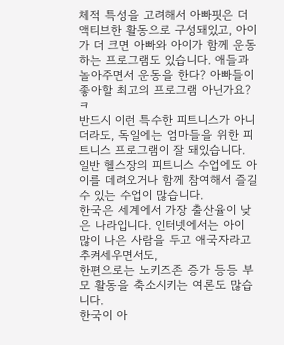체적 특성을 고려해서 아빠핏은 더 액티브한 활동으로 구성돼있고, 아이가 더 크면 아빠와 아이가 함께 운동하는 프로그램도 있습니다. 애들과 놀아주면서 운동을 한다? 아빠들이 좋아할 최고의 프로그램 아닌가요? ㅋ
반드시 이런 특수한 피트니스가 아니더라도, 독일에는 엄마들을 위한 피트니스 프로그램이 잘 돼있습니다.
일반 헬스장의 피트니스 수업에도 아이를 데려오거나 함께 참여해서 즐길 수 있는 수업이 많습니다.
한국은 세계에서 가장 출산율이 낮은 나라입니다. 인터넷에서는 아이 많이 나은 사람을 두고 애국자라고 추켜세우면서도,
한편으로는 노키즈존 증가 등등 부모 활동을 축소시키는 여론도 많습니다.
한국이 아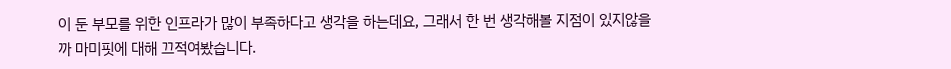이 둔 부모를 위한 인프라가 많이 부족하다고 생각을 하는데요, 그래서 한 번 생각해볼 지점이 있지않을까 마미핏에 대해 끄적여봤습니다.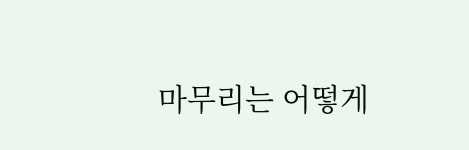마무리는 어떻게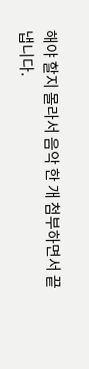해야 할지 몰라서 음악 한 개 첨부하면서 끝냅니다.